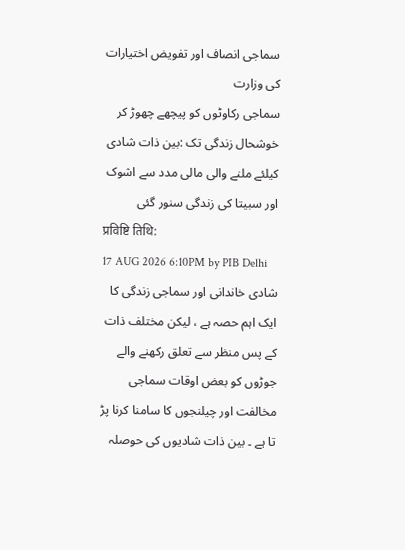سماجی انصاف اور تفویض اختیارات کی وزارت
سماجی رکاوٹوں کو پیچھے چھوڑ کر خوشحال زندگی تک :بین ذات شادی کیلئے ملنے والی مالی مدد سے اشوک اور سبیتا کی زندگی سنور گئی
प्रविष्टि तिथि:
17 AUG 2026 6:10PM by PIB Delhi
شادی خاندانی اور سماجی زندگی کا ایک اہم حصہ ہے ، لیکن مختلف ذات کے پس منظر سے تعلق رکھنے والے جوڑوں کو بعض اوقات سماجی مخالفت اور چیلنجوں کا سامنا کرنا پڑ تا ہے ۔ بین ذات شادیوں کی حوصلہ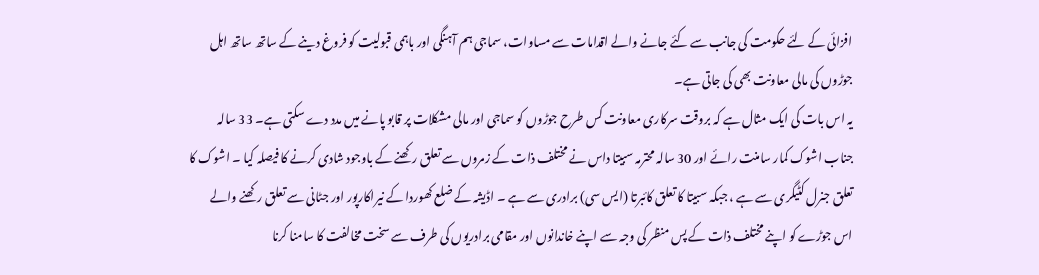افزائی کے لئے حکومت کی جانب سے کئے جانے والے اقدامات سے مساوات، سماجی ہم آہنگی اور باہمی قبولیت کو فروغ دینے کے ساتھ ساتھ اہل جوڑوں کی مالی معاونت بھی کی جاتی ہے۔
یہ اس بات کی ایک مثال ہے کہ بروقت سرکاری معاونت کس طرح جوڑوں کو سماجی اور مالی مشکلات پر قابو پانے میں مدد دے سکتی ہے۔ 33 سالہ جناب اشوک کمار سامنت رائے اور 30 سالہ محترمہ سبیتا داس نے مختلف ذات کے زمروں سے تعلق رکھنے کے باوجود شادی کرنے کا فیصلہ کیا ۔ اشوک کا تعلق جنرل کٹیگری سے ہے ، جبکہ سبیتا کا تعلق کائبرتا (ایس سی) برادری سے ہے ۔ اڈیشہ کے ضلع کھوردا کے نیراکارپور اور جٹانی سے تعلق رکھنے والے اس جوڑے کو اپنے مختلف ذات کے پس منظر کی وجہ سے اپنے خاندانوں اور مقامی برادریوں کی طرف سے سخت مخالفت کا سامنا کرنا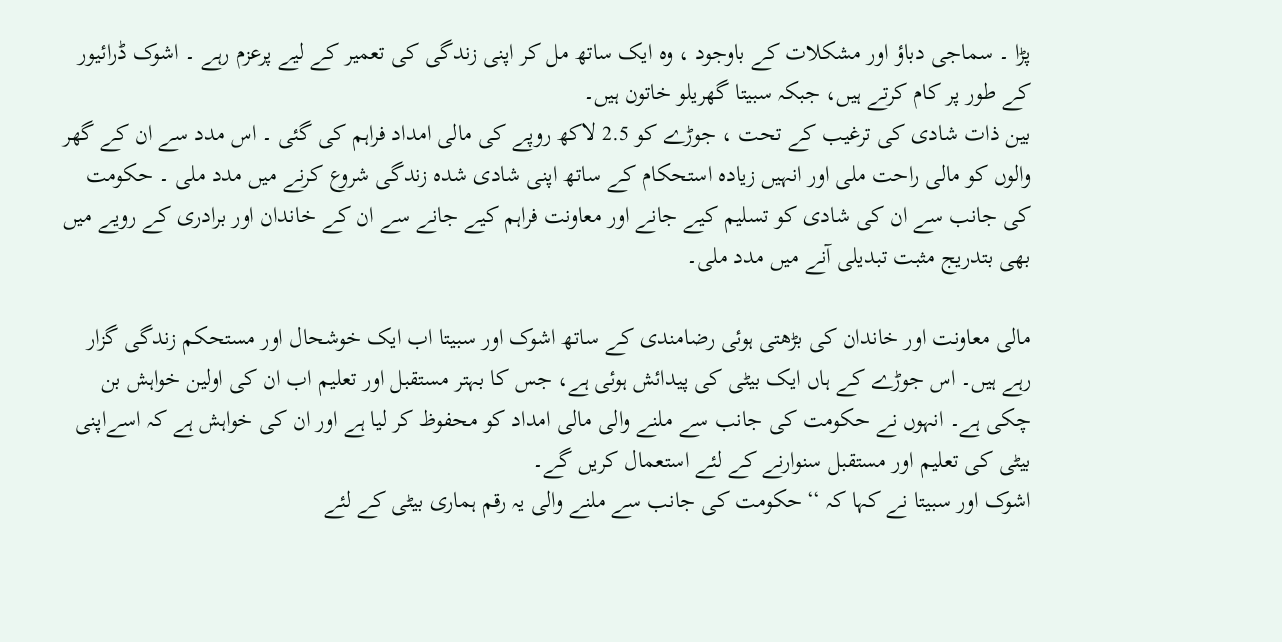پڑا ۔ سماجی دباؤ اور مشکلات کے باوجود ، وہ ایک ساتھ مل کر اپنی زندگی کی تعمیر کے لیے پرعزم رہے ۔ اشوک ڈرائیور کے طور پر کام کرتے ہیں، جبکہ سبیتا گھریلو خاتون ہیں۔
بین ذات شادی کی ترغیب کے تحت ، جوڑے کو 2.5 لاکھ روپے کی مالی امداد فراہم کی گئی ۔ اس مدد سے ان کے گھر والوں کو مالی راحت ملی اور انہیں زیادہ استحکام کے ساتھ اپنی شادی شدہ زندگی شروع کرنے میں مدد ملی ۔ حکومت کی جانب سے ان کی شادی کو تسلیم کیے جانے اور معاونت فراہم کیے جانے سے ان کے خاندان اور برادری کے رویے میں بھی بتدریج مثبت تبدیلی آنے میں مدد ملی۔

مالی معاونت اور خاندان کی بڑھتی ہوئی رضامندی کے ساتھ اشوک اور سبیتا اب ایک خوشحال اور مستحکم زندگی گزار رہے ہیں۔ اس جوڑے کے ہاں ایک بیٹی کی پیدائش ہوئی ہے، جس کا بہتر مستقبل اور تعلیم اب ان کی اولین خواہش بن چکی ہے۔ انہوں نے حکومت کی جانب سے ملنے والی مالی امداد کو محفوظ کر لیا ہے اور ان کی خواہش ہے کہ اسےاپنی بیٹی کی تعلیم اور مستقبل سنوارنے کے لئے استعمال کریں گے۔
اشوک اور سبیتا نے کہا کہ ‘‘حکومت کی جانب سے ملنے والی یہ رقم ہماری بیٹی کے لئے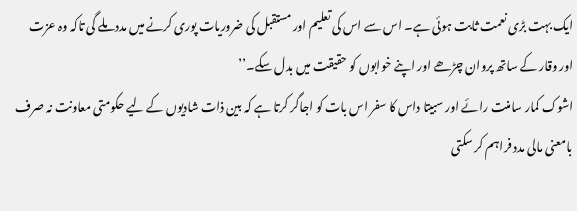ایک بہت بڑی نعمت ثابت ہوئی ہے۔ اس سے اس کی تعلیم اور مستقبل کی ضروریات پوری کرنے میں مدد ملے گی تاکہ وہ عزت اور وقار کے ساتھ پروان چڑھے اور اپنے خوابوں کو حقیقت میں بدل سکے۔’’
اشوک کمار سامنت رائے اور سبیتا داس کا سفر اس بات کو اجاگر کرتا ہے کہ بین ذات شادیوں کے لیے حکومتی معاونت نہ صرف بامعنی مالی مدد فراہم کر سکتی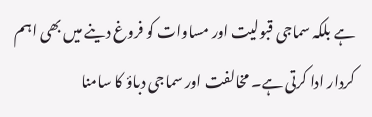ہے بلکہ سماجی قبولیت اور مساوات کو فروغ دینے میں بھی اہم کردار ادا کرتی ہے۔ مخالفت اور سماجی دباؤ کا سامنا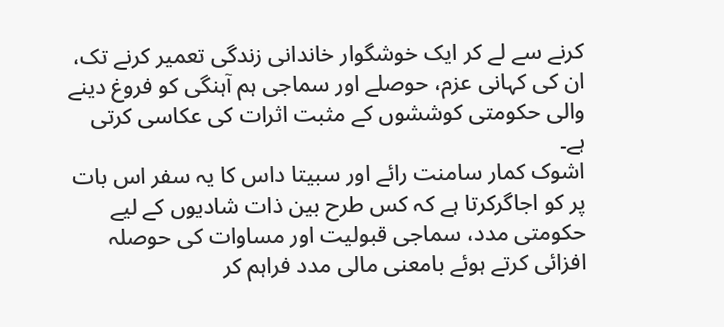کرنے سے لے کر ایک خوشگوار خاندانی زندگی تعمیر کرنے تک، ان کی کہانی عزم، حوصلے اور سماجی ہم آہنگی کو فروغ دینے والی حکومتی کوششوں کے مثبت اثرات کی عکاسی کرتی ہے۔
اشوک کمار سامنت رائے اور سبیتا داس کا یہ سفر اس بات پر کو اجاگرکرتا ہے کہ کس طرح بین ذات شادیوں کے لیے حکومتی مدد، سماجی قبولیت اور مساوات کی حوصلہ افزائی کرتے ہوئے بامعنی مالی مدد فراہم کر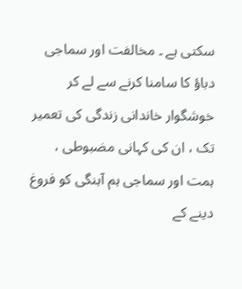سکتی ہے ۔ مخالفت اور سماجی دباؤ کا سامنا کرنے سے لے کر خوشگوار خاندانی زندگی کی تعمیر تک ، ان کی کہانی مضبوطی ، ہمت اور سماجی ہم آہنگی کو فروغ دینے کے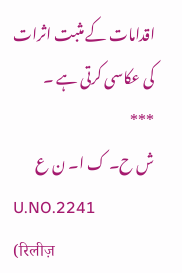اقدامات کے مثبت اثرات کی عکاسی کرتی ہے ۔
***
ش ح۔ ک ا۔ ن ع
U.NO.2241
(रिलीज़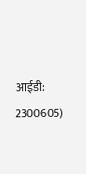आईडी: 2300605)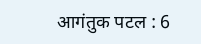आगंतुक पटल : 6